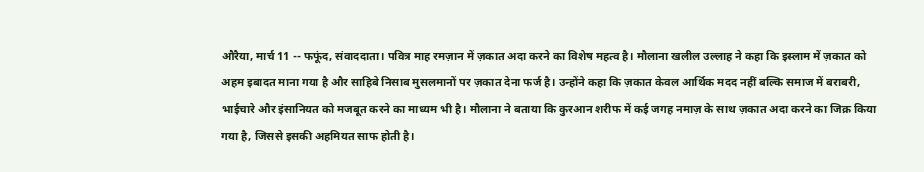औरैया, मार्च 11 -- फफूंद, संवाददाता। पवित्र माह रमज़ान में ज़कात अदा करने का विशेष महत्व है। मौलाना खलील उल्लाह ने कहा कि इस्लाम में ज़कात को अहम इबादत माना गया है और साहिबे निसाब मुसलमानों पर ज़कात देना फर्ज है। उन्होंने कहा कि ज़कात केवल आर्थिक मदद नहीं बल्कि समाज में बराबरी, भाईचारे और इंसानियत को मजबूत करने का माध्यम भी है। मौलाना ने बताया कि कुरआन शरीफ में कई जगह नमाज़ के साथ ज़कात अदा करने का जिक्र किया गया है, जिससे इसकी अहमियत साफ होती है।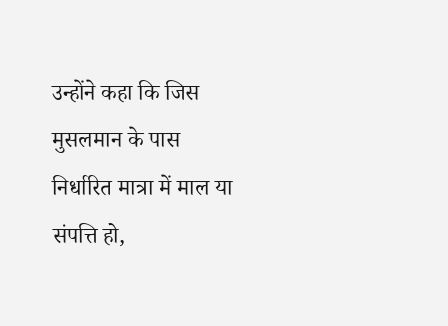उन्होंने कहा कि जिस मुसलमान के पास निर्धारित मात्रा में माल या संपत्ति हो,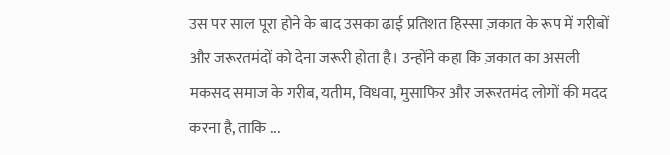उस पर साल पूरा होने के बाद उसका ढाई प्रतिशत हिस्सा ज़कात के रूप में गरीबों और जरूरतमंदों को देना जरूरी होता है। उन्होंने कहा कि ज़कात का असली मकसद समाज के गरीब, यतीम, विधवा, मुसाफिर और जरूरतमंद लोगों की मदद करना है, ताकि ...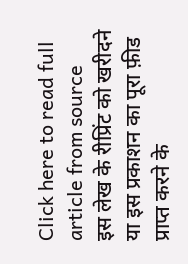Click here to read full article from source
इस लेख के रीप्रिंट को खरीदने या इस प्रकाशन का पूरा फ़ीड प्राप्त करने के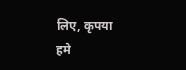लिए, कृपया
हमे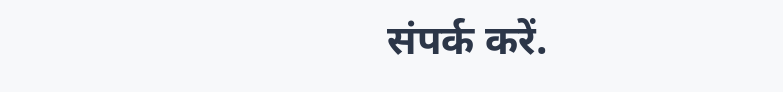संपर्क करें.